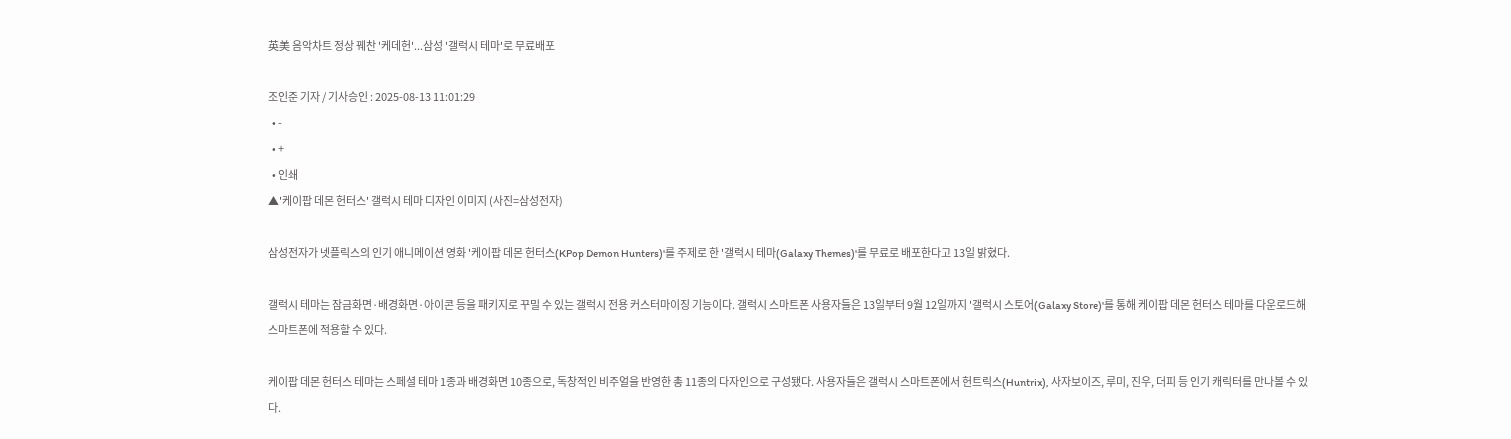英美 음악차트 정상 꿰찬 '케데헌'...삼성 '갤럭시 테마'로 무료배포

조인준 기자 / 기사승인 : 2025-08-13 11:01:29
  • -
  • +
  • 인쇄
▲'케이팝 데몬 헌터스' 갤럭시 테마 디자인 이미지 (사진=삼성전자)

삼성전자가 넷플릭스의 인기 애니메이션 영화 '케이팝 데몬 헌터스(KPop Demon Hunters)'를 주제로 한 '갤럭시 테마(Galaxy Themes)'를 무료로 배포한다고 13일 밝혔다.

갤럭시 테마는 잠금화면·배경화면·아이콘 등을 패키지로 꾸밀 수 있는 갤럭시 전용 커스터마이징 기능이다. 갤럭시 스마트폰 사용자들은 13일부터 9월 12일까지 '갤럭시 스토어(Galaxy Store)'를 통해 케이팝 데몬 헌터스 테마를 다운로드해 스마트폰에 적용할 수 있다.

케이팝 데몬 헌터스 테마는 스페셜 테마 1종과 배경화면 10종으로, 독창적인 비주얼을 반영한 총 11종의 다자인으로 구성됐다. 사용자들은 갤럭시 스마트폰에서 헌트릭스(Huntrix), 사자보이즈, 루미, 진우, 더피 등 인기 캐릭터를 만나볼 수 있다.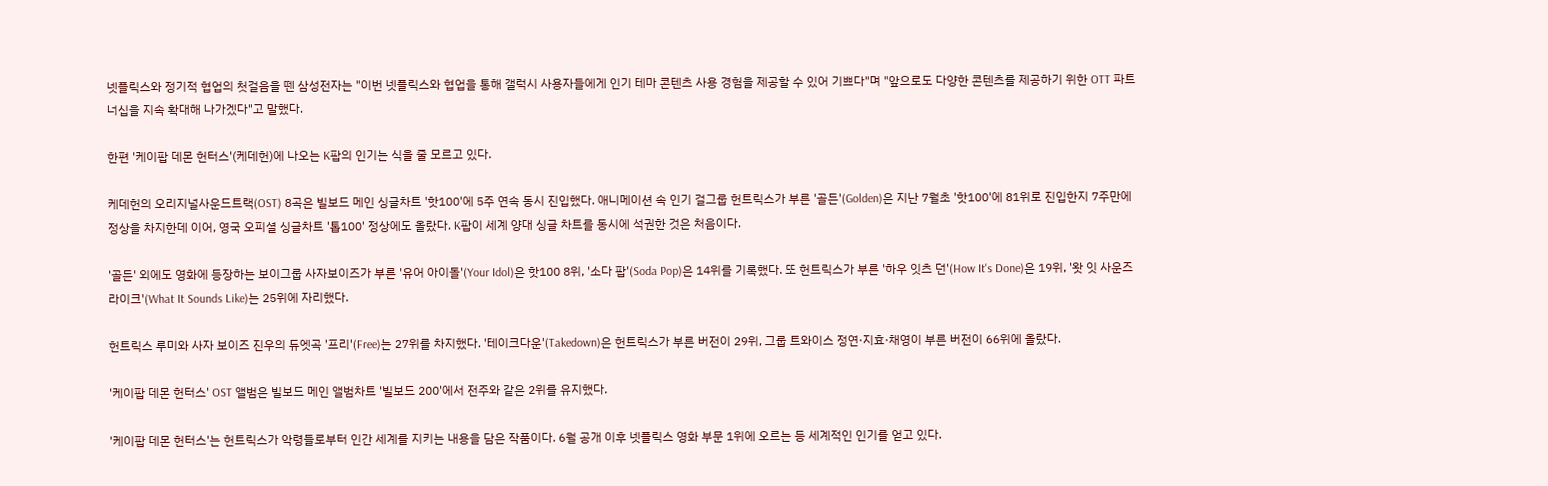넷플릭스와 정기적 협업의 첫걸음을 뗀 삼성전자는 "이번 넷플릭스와 협업을 통해 갤럭시 사용자들에게 인기 테마 콘텐츠 사용 경험을 제공할 수 있어 기쁘다"며 "앞으로도 다양한 콘텐츠를 제공하기 위한 OTT 파트너십을 지속 확대해 나가겠다"고 말했다.

한편 '케이팝 데몬 헌터스'(케데헌)에 나오는 K팝의 인기는 식을 줄 모르고 있다.

케데헌의 오리지널사운드트랙(OST) 8곡은 빌보드 메인 싱글차트 '핫100'에 5주 연속 동시 진입했다. 애니메이션 속 인기 걸그룹 헌트릭스가 부른 '골든'(Golden)은 지난 7월초 '핫100'에 81위로 진입한지 7주만에 정상을 차지한데 이어, 영국 오피셜 싱글차트 '톱100' 정상에도 올랐다. K팝이 세계 양대 싱글 차트를 동시에 석권한 것은 처음이다.

'골든' 외에도 영화에 등장하는 보이그룹 사자보이즈가 부른 '유어 아이돌'(Your Idol)은 핫100 8위, '소다 팝'(Soda Pop)은 14위를 기록했다. 또 헌트릭스가 부른 '하우 잇츠 던'(How It's Done)은 19위, '왓 잇 사운즈 라이크'(What It Sounds Like)는 25위에 자리했다.

헌트릭스 루미와 사자 보이즈 진우의 듀엣곡 '프리'(Free)는 27위를 차지했다. '테이크다운'(Takedown)은 헌트릭스가 부른 버전이 29위, 그룹 트와이스 정연·지효·채영이 부른 버전이 66위에 올랐다.

'케이팝 데몬 헌터스' OST 앨범은 빌보드 메인 앨범차트 '빌보드 200'에서 전주와 같은 2위를 유지했다.

'케이팝 데몬 헌터스'는 헌트릭스가 악령들로부터 인간 세계를 지키는 내용을 담은 작품이다. 6월 공개 이후 넷플릭스 영화 부문 1위에 오르는 등 세계적인 인기를 얻고 있다.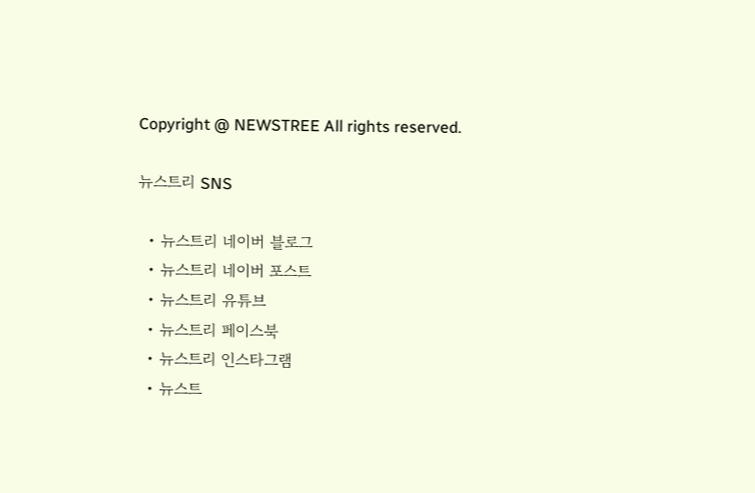Copyright @ NEWSTREE All rights reserved.

뉴스트리 SNS

  • 뉴스트리 네이버 블로그
  • 뉴스트리 네이버 포스트
  • 뉴스트리 유튜브
  • 뉴스트리 페이스북
  • 뉴스트리 인스타그램
  • 뉴스트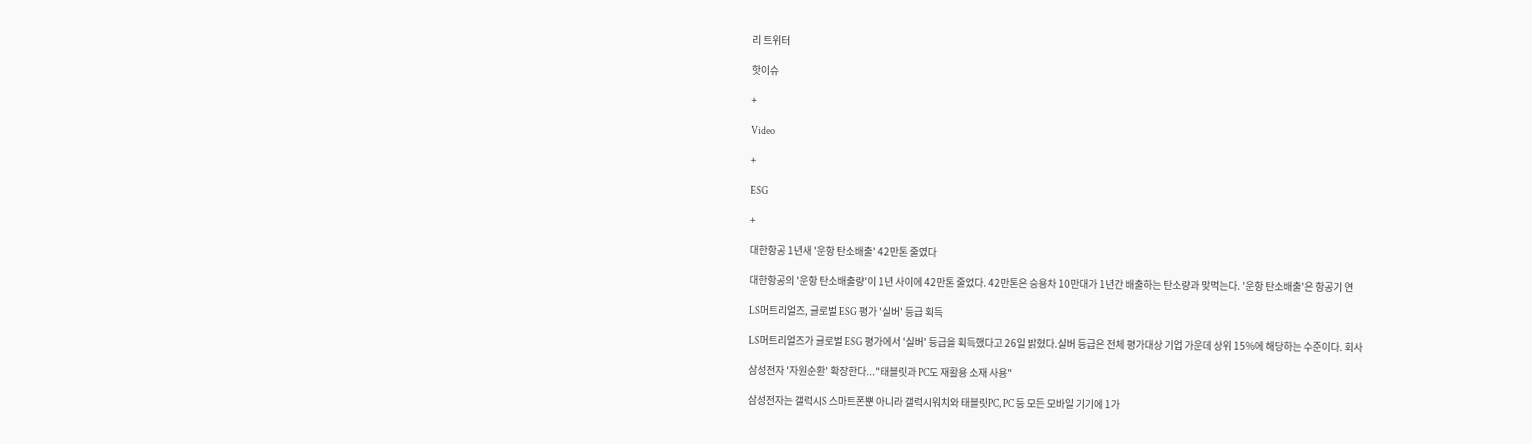리 트위터

핫이슈

+

Video

+

ESG

+

대한항공 1년새 '운항 탄소배출' 42만톤 줄였다

대한항공의 '운항 탄소배출량'이 1년 사이에 42만톤 줄었다. 42만톤은 승용차 10만대가 1년간 배출하는 탄소량과 맞먹는다. '운항 탄소배출'은 항공기 연

LS머트리얼즈, 글로벌 ESG 평가 '실버' 등급 획득

LS머트리얼즈가 글로벌 ESG 평가에서 '실버' 등급을 획득했다고 26일 밝혔다.실버 등급은 전체 평가대상 기업 가운데 상위 15%에 해당하는 수준이다. 회사

삼성전자 '자원순환' 확장한다..."태블릿과 PC도 재활용 소재 사용"

삼성전자는 갤럭시S 스마트폰뿐 아니라 갤럭시워치와 태블릿PC, PC 등 모든 모바일 기기에 1가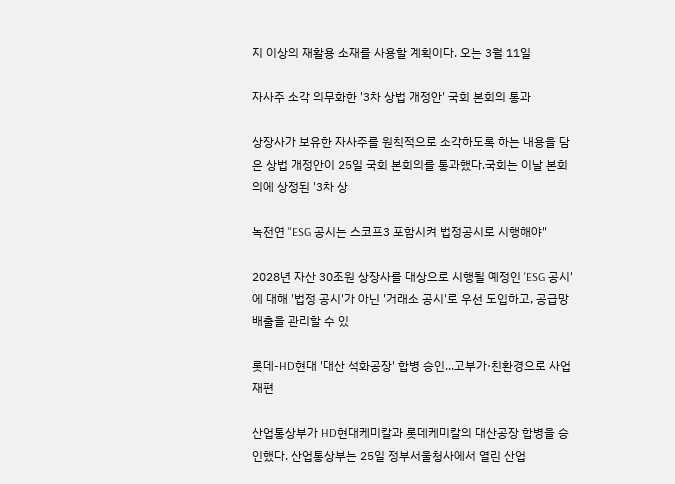지 이상의 재활용 소재를 사용할 계획이다. 오는 3월 11일

자사주 소각 의무화한 '3차 상법 개정안' 국회 본회의 통과

상장사가 보유한 자사주를 원칙적으로 소각하도록 하는 내용을 담은 상법 개정안이 25일 국회 본회의를 통과했다.국회는 이날 본회의에 상정된 '3차 상

녹전연 "ESG 공시는 스코프3 포함시켜 법정공시로 시행해야"

2028년 자산 30조원 상장사를 대상으로 시행될 예정인 'ESG 공시'에 대해 '법정 공시'가 아닌 '거래소 공시'로 우선 도입하고, 공급망 배출을 관리할 수 있

롯데-HD현대 '대산 석화공장' 합병 승인...고부가·친환경으로 사업재편

산업통상부가 HD현대케미칼과 롯데케미칼의 대산공장 합병을 승인했다. 산업통상부는 25일 정부서울청사에서 열린 산업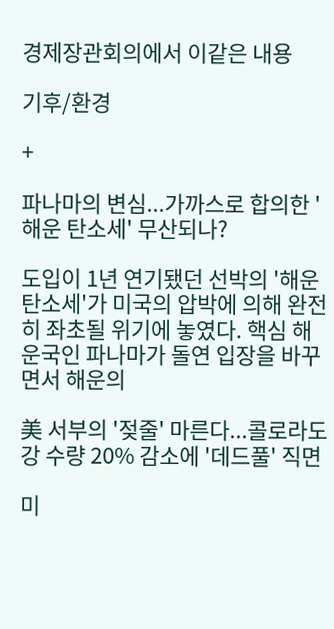경제장관회의에서 이같은 내용

기후/환경

+

파나마의 변심...가까스로 합의한 '해운 탄소세' 무산되나?

도입이 1년 연기됐던 선박의 '해운 탄소세'가 미국의 압박에 의해 완전히 좌초될 위기에 놓였다. 핵심 해운국인 파나마가 돌연 입장을 바꾸면서 해운의

美 서부의 '젖줄' 마른다...콜로라도강 수량 20% 감소에 '데드풀' 직면

미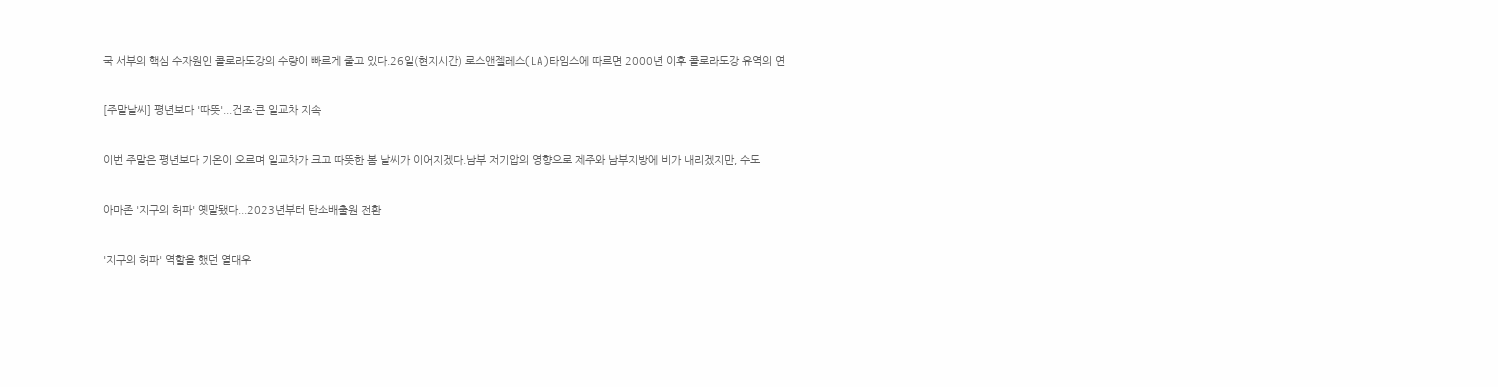국 서부의 핵심 수자원인 콜로라도강의 수량이 빠르게 줄고 있다.26일(현지시간) 로스앤젤레스(LA)타임스에 따르면 2000년 이후 콜로라도강 유역의 연

[주말날씨] 평년보다 '따뜻'...건조·큰 일교차 지속

이번 주말은 평년보다 기온이 오르며 일교차가 크고 따뜻한 봄 날씨가 이어지겠다.남부 저기압의 영향으로 제주와 남부지방에 비가 내리겠지만, 수도

아마존 '지구의 허파' 옛말됐다...2023년부터 탄소배출원 전환

'지구의 허파' 역할을 했던 열대우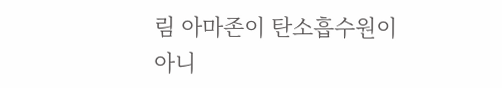림 아마존이 탄소흡수원이 아니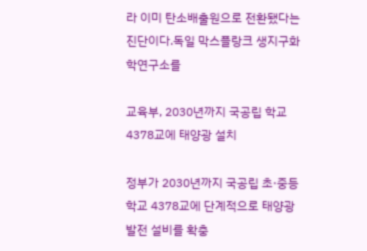라 이미 탄소배출원으로 전환됐다는 진단이다.독일 막스플랑크 생지구화학연구소를

교육부, 2030년까지 국공립 학교 4378교에 태양광 설치

정부가 2030년까지 국공립 초·중등학교 4378교에 단계적으로 태양광 발전 설비를 확충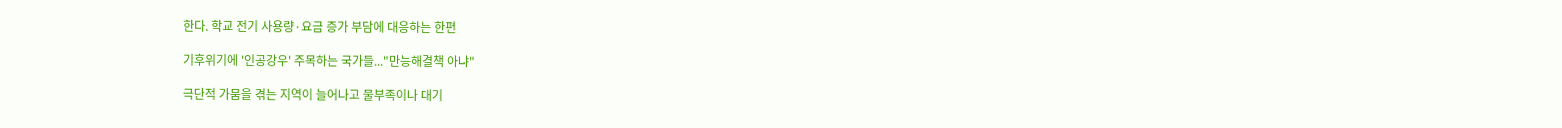한다. 학교 전기 사용량·요금 증가 부담에 대응하는 한편

기후위기에 '인공강우' 주목하는 국가들..."만능해결책 아냐"

극단적 가뭄을 겪는 지역이 늘어나고 물부족이나 대기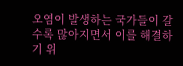오염이 발생하는 국가들이 갈수록 많아지면서 이를 해결하기 위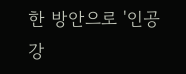한 방안으로 '인공강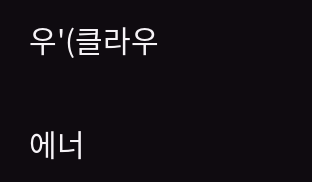우'(클라우

에너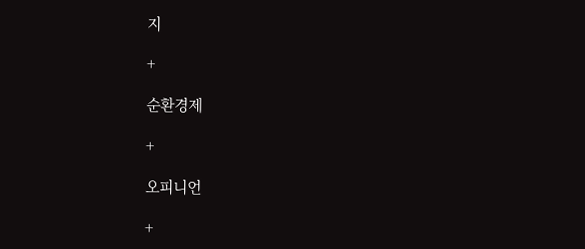지

+

순환경제

+

오피니언

+